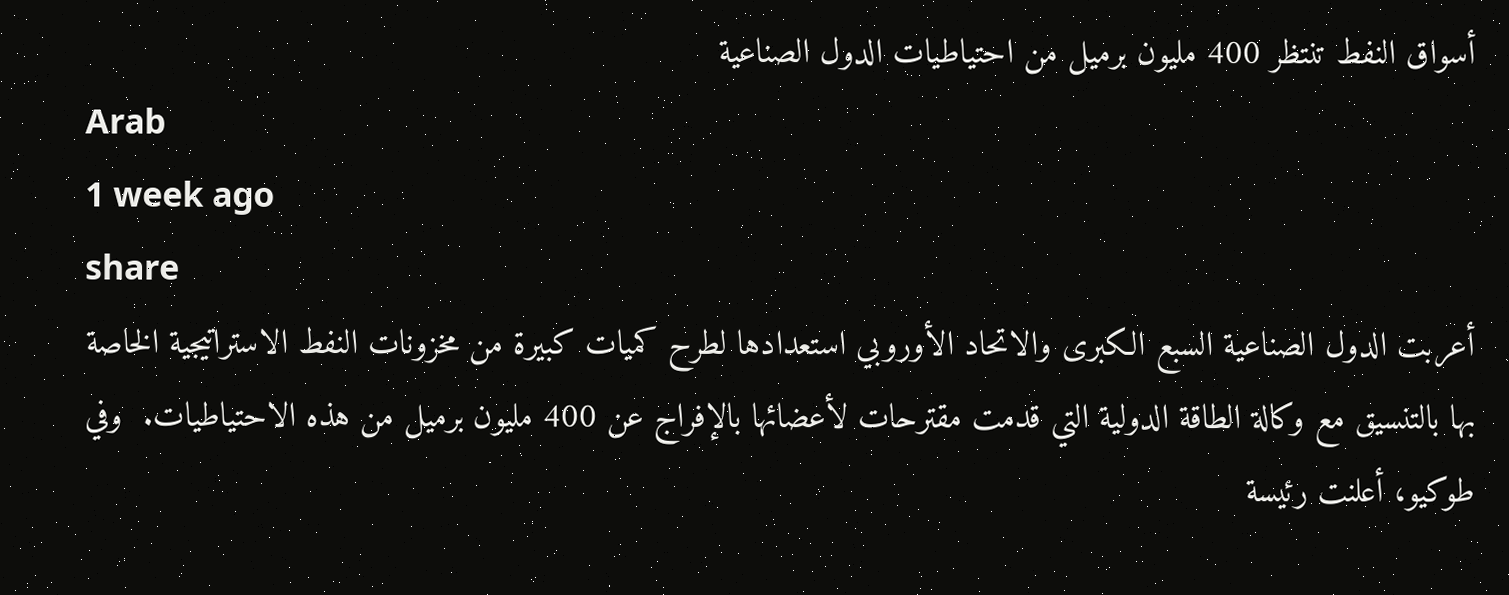أسواق النفط تنتظر 400 مليون برميل من احتياطيات الدول الصناعية
Arab
1 week ago
share
أعربت الدول الصناعية السبع الكبرى والاتحاد الأوروبي استعدادها لطرح كميات كبيرة من مخزونات النفط الاستراتيجية الخاصة بها بالتنسيق مع وكالة الطاقة الدولية التي قدمت مقترحات لأعضائها بالإفراج عن 400 مليون برميل من هذه الاحتياطيات.  وفي طوكيو، أعلنت رئيسة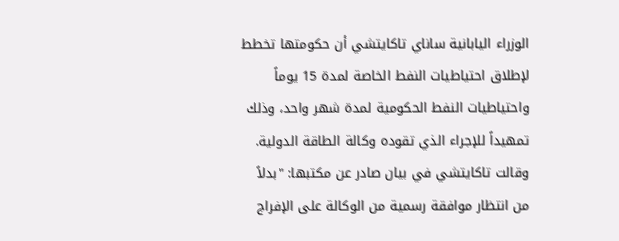الوزراء اليابانية ساناي تاكايتشي أن حكومتها تخطط لإطلاق احتياطيات النفط الخاصة لمدة 15 يوماً واحتياطيات النفط الحكومية لمدة شهر واحد، وذلك تمهيداً للإجراء الذي تقوده وكالة الطاقة الدولية. وقالت تاكايتشي في بيان صادر عن مكتبها: "بدلاً من انتظار موافقة رسمية من الوكالة على الإفراج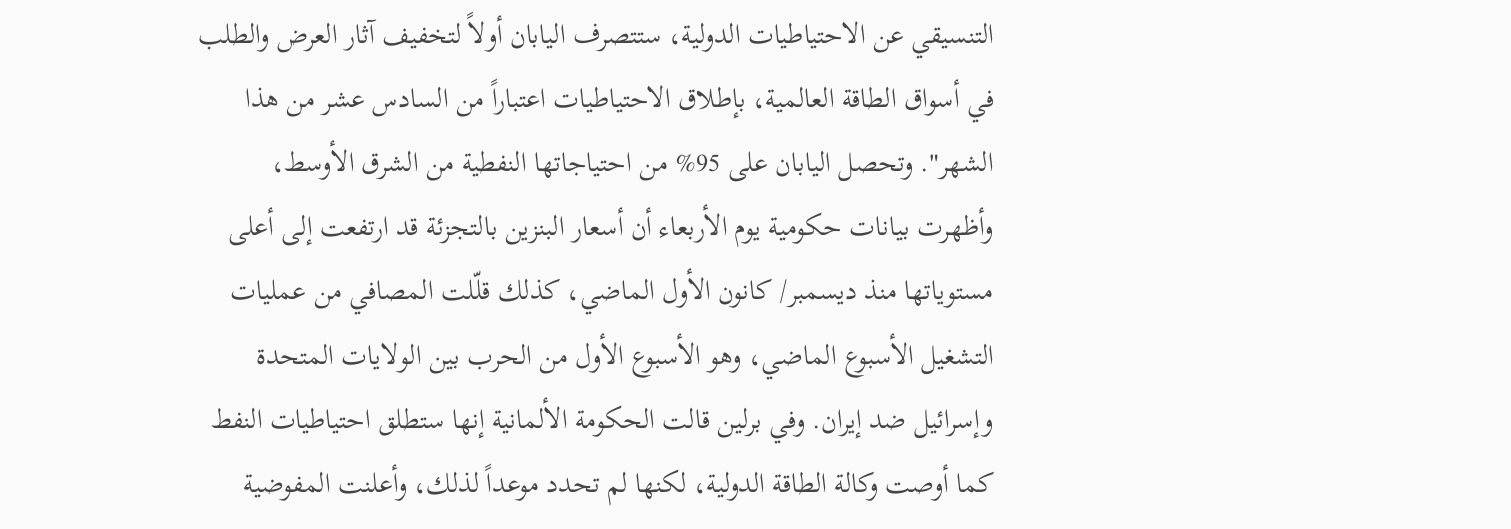التنسيقي عن الاحتياطيات الدولية، ستتصرف اليابان أولاً لتخفيف آثار العرض والطلب في أسواق الطاقة العالمية، بإطلاق الاحتياطيات اعتباراً من السادس عشر من هذا الشهر". وتحصل اليابان على 95% من احتياجاتها النفطية من الشرق الأوسط، وأظهرت بيانات حكومية يوم الأربعاء أن أسعار البنزين بالتجزئة قد ارتفعت إلى أعلى مستوياتها منذ ديسمبر/ كانون الأول الماضي، كذلك قلّلت المصافي من عمليات التشغيل الأسبوع الماضي، وهو الأسبوع الأول من الحرب بين الولايات المتحدة وإسرائيل ضد إيران. وفي برلين قالت الحكومة الألمانية إنها ستطلق احتياطيات النفط كما أوصت وكالة الطاقة الدولية، لكنها لم تحدد موعداً لذلك، وأعلنت المفوضية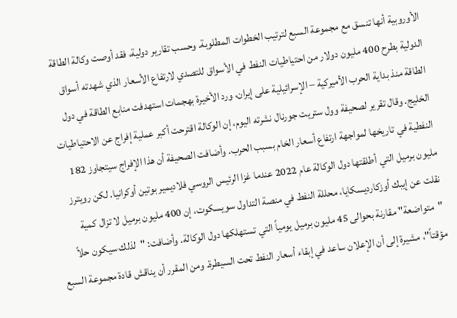الأوروبية أنها تنسق مع مجموعة السبع لترتيب الخطوات المطلوبة. وحسب تقارير دولية، فقد أوصت وكالة الطاقة الدولية بطرح 400 مليون دولار من احتياطيات النفط في الأسواق للتصدي لارتفاع الأسعار الذي شهدته أسواق الطاقة منذ بداية الحرب الأميركية – الإسرائيلية على إيران، ورد الأخيرة بهجمات استهدفت منابع الطاقة في دول الخليج. وقال تقرير لصحيفة وول ستريت جورنال نشرته اليوم، إن الوكالة اقترحت أكبر عملية إفراج عن الاحتياطيات النفطية في تاريخها لمواجهة ارتفاع أسعار الخام بسبب الحرب. وأضافت الصحيفة أن هذا الإفراج سيتجاوز 182 مليون برميل التي أطلقتها دول الوكالة عام 2022 عندما غزا الرئيس الروسي فلاديمير بوتين أوكرانيا. لكن رويترز نقلت عن إيبك أوزكارديسكايا، محللة النفط في منصة التداول سويسكوت، إن 400 مليون برميل لا تزال كمية "متواضعة" مقارنة بحوالى 45 مليون برميل يومياً التي تستهلكها دول الوكالة. وأضافت: "لذلك سيكون حلاً مؤقتاً"، مشيرة إلى أن الإعلان ساعد في إبقاء أسعار النفط تحت السيطرة. ومن المقرر أن يناقش قادة مجموعة السبع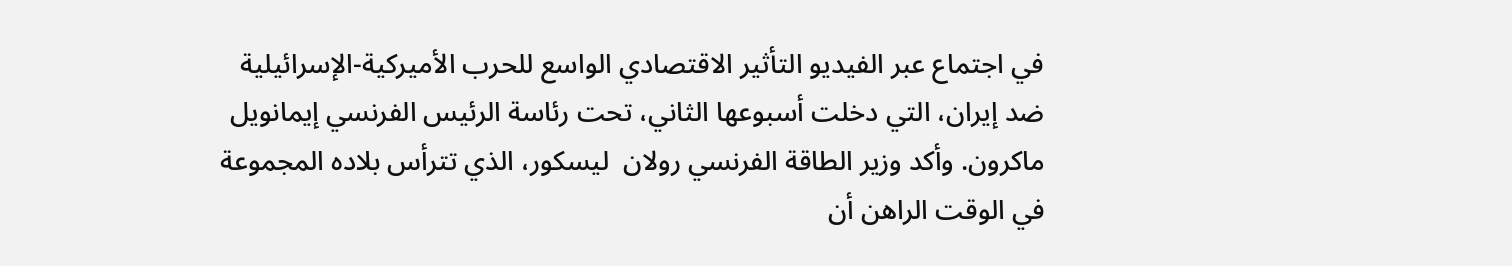في اجتماع عبر الفيديو التأثير الاقتصادي الواسع للحرب الأميركية‑الإسرائيلية ضد إيران، التي دخلت أسبوعها الثاني، تحت رئاسة الرئيس الفرنسي إيمانويل ماكرون. وأكد وزير الطاقة الفرنسي رولان  ليسكور، الذي تترأس بلاده المجموعة في الوقت الراهن أن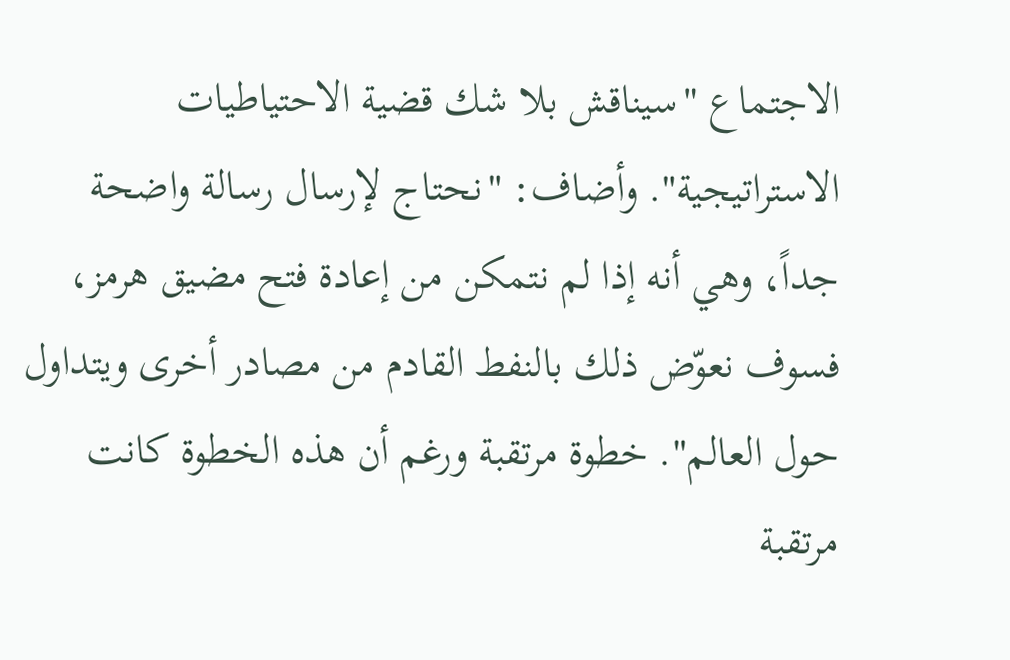الاجتماع "سيناقش بلا شك قضية الاحتياطيات الاستراتيجية". وأضاف: "نحتاج لإرسال رسالة واضحة جداً، وهي أنه إذا لم نتمكن من إعادة فتح مضيق هرمز، فسوف نعوّض ذلك بالنفط القادم من مصادر أخرى ويتداول حول العالم". خطوة مرتقبة ورغم أن هذه الخطوة كانت مرتقبة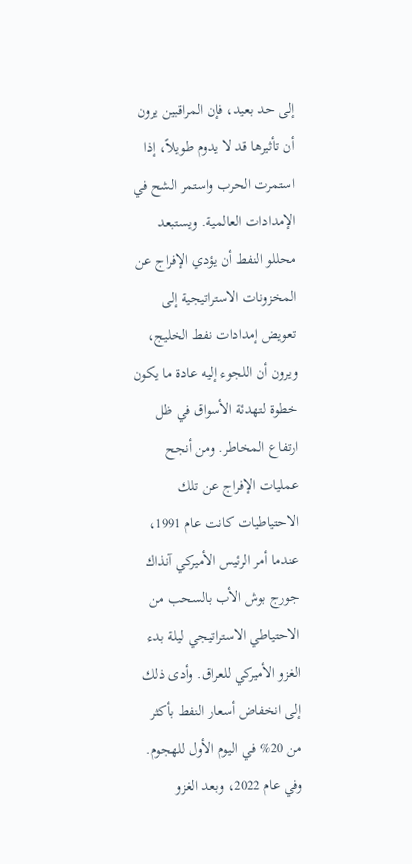إلى حد بعيد، فإن المراقبين يرون أن تأثيرها قد لا يدوم طويلاً، إذا استمرت الحرب واستمر الشح في الإمدادات العالمية. ويستبعد محللو النفط أن يؤدي الإفراج عن المخزونات الاستراتيجية إلى تعويض إمدادات نفط الخليج، ويرون أن اللجوء إليه عادة ما يكون خطوة لتهدئة الأسواق في ظل ارتفاع المخاطر. ومن أنجح عمليات الإفراج عن تلك الاحتياطيات كانت عام 1991، عندما أمر الرئيس الأميركي آنذاك جورج بوش الأب بالسحب من الاحتياطي الاستراتيجي ليلة بدء الغزو الأميركي للعراق. وأدى ذلك إلى انخفاض أسعار النفط بأكثر من 20% في اليوم الأول للهجوم. وفي عام 2022، وبعد الغزو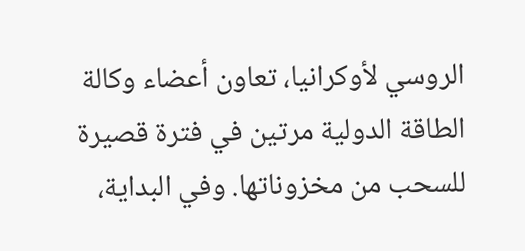الروسي لأوكرانيا، تعاون أعضاء وكالة الطاقة الدولية مرتين في فترة قصيرة للسحب من مخزوناتها. وفي البداية،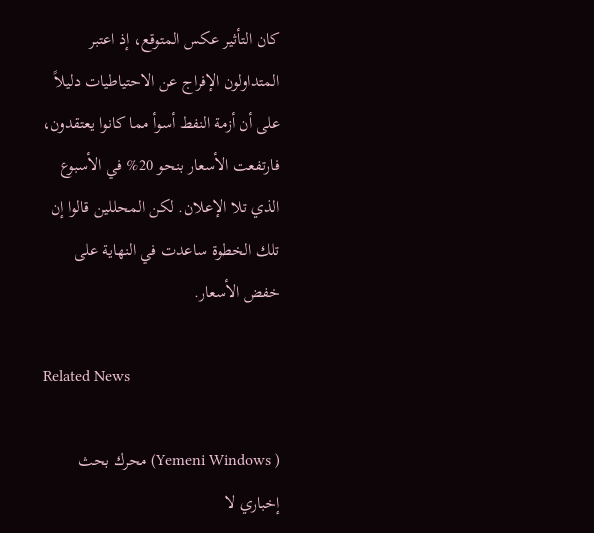كان التأثير عكس المتوقع، إذ اعتبر المتداولون الإفراج عن الاحتياطيات دليلاً على أن أزمة النفط أسوأ مما كانوا يعتقدون، فارتفعت الأسعار بنحو 20% في الأسبوع الذي تلا الإعلان. لكن المحللين قالوا إن تلك الخطوة ساعدت في النهاية على خفض الأسعار.

Related News

( Yemeni Windows) محرك بحث إخباري لا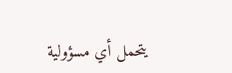يتحمل أي مسؤولية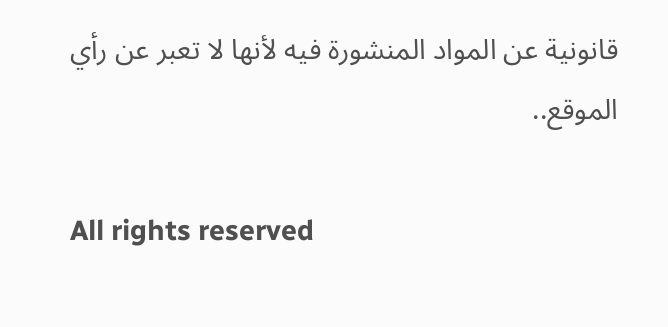قانونية عن المواد المنشورة فيه لأنها لا تعبر عن رأي الموقع..

All rights reserved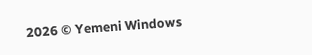2026 © Yemeni Windows